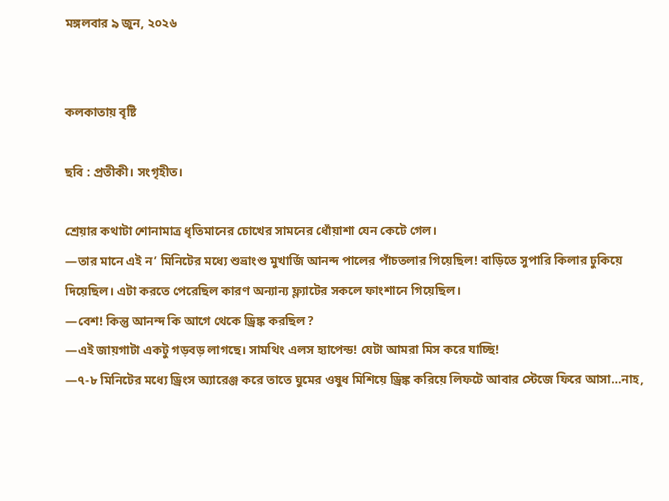মঙ্গলবার ৯ জুন, ২০২৬


কলকাতায় বৃষ্টি

ছবি : প্রতীকী। সংগৃহীত।

শ্রেয়ার কথাটা শোনামাত্র ধৃতিমানের চোখের সামনের ধোঁয়াশা যেন কেটে গেল।
—তার মানে এই ন’ মিনিটের মধ্যে শুভ্রাংশু মুখার্জি আনন্দ পালের পাঁচতলার গিয়েছিল! বাড়িতে সুপারি কিলার ঢুকিয়ে দিয়েছিল। এটা করতে পেরেছিল কারণ অন্যান্য ফ্ল্যাটের সকলে ফাংশানে গিয়েছিল।
—বেশ! কিন্তু আনন্দ কি আগে থেকে ড্রিঙ্ক করছিল?
—এই জায়গাটা একটু গড়বড় লাগছে। সামথিং এলস হ্যাপেন্ড! যেটা আমরা মিস করে যাচ্ছি!
—৭-৮ মিনিটের মধ্যে ড্রিংস অ্যারেঞ্জ করে তাতে ঘুমের ওষুধ মিশিয়ে ড্রিঙ্ক করিয়ে লিফটে আবার স্টেজে ফিরে আসা…নাহ,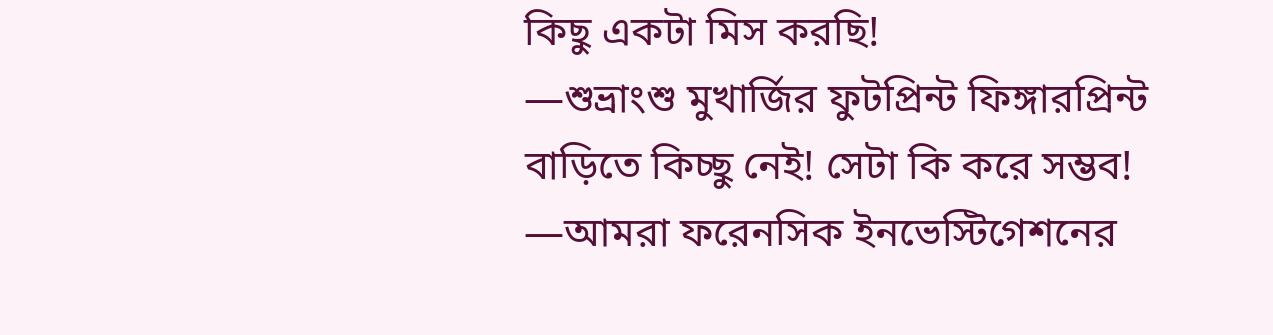কিছু একটা মিস করছি!
—শুভ্রাংশু মুখার্জির ফুটপ্রিন্ট ফিঙ্গারপ্রিন্ট বাড়িতে কিচ্ছু নেই! সেটা কি করে সম্ভব!
—আমরা ফরেনসিক ইনভেস্টিগেশনের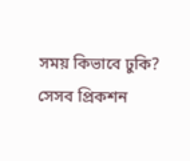সময় কিভাবে ঢুকি? সেসব প্রিকশন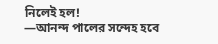নিলেই হল!
—আনন্দ পালের সন্দেহ হবে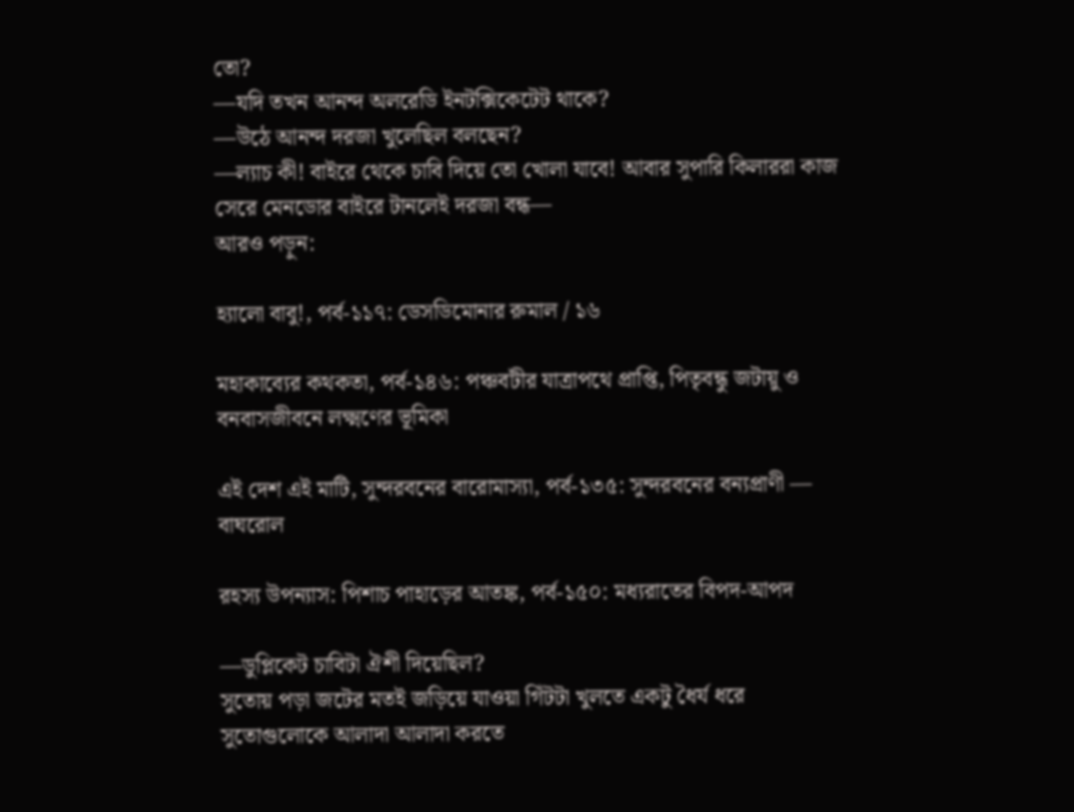তো?
—যদি তখন আনন্দ অলরেডি ইনটক্সিকেটেট থাকে?
—উঠে আনন্দ দরজা খুলেছিল বলছেন?
—ল্যাচ কী! বাইরে থেকে চাবি দিয়ে তো খোলা যাবে! আবার সুপারি কিলাররা কাজ সেরে মেনডোর বাইরে টানলেই দরজা বন্ধ—
আরও পড়ুন:

হ্যালো বাবু!, পর্ব-১১৭: ডেসডিমোনার রুমাল / ১৬

মহাকাব্যের কথকতা, পর্ব-১৪৬: পঞ্চবটীর যাত্রাপথে প্রাপ্তি, পিতৃবন্ধু জটায়ু ও বনবাসজীবনে লক্ষ্মণের ভূমিকা

এই দেশ এই মাটি, সুন্দরবনের বারোমাস্যা, পর্ব-১৩৫: সুন্দরবনের বন্যপ্রাণী — বাঘরোল

রহস্য উপন্যাস: পিশাচ পাহাড়ের আতঙ্ক, পর্ব-১৫০: মধ্যরাতের বিপদ-আপদ

—ডুপ্লিকেট চাবিটা ঐশী দিয়েছিল?
সুতোয় পড়া জটের মতই জড়িয়ে যাওয়া গিঁটটা খুলতে একটু ধৈর্য ধরে সুতোগুলোকে আলাদা আলাদা করতে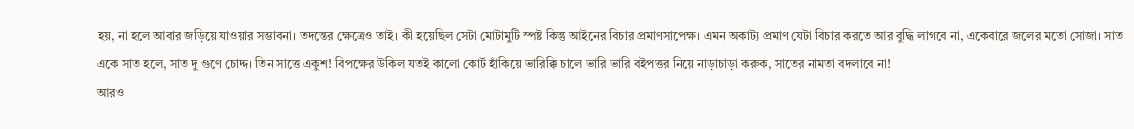হয়, না হলে আবার জড়িয়ে যাওয়ার সম্ভাবনা। তদন্তের ক্ষেত্রেও তাই। কী হয়েছিল সেটা মোটামুটি স্পষ্ট কিন্তু আইনের বিচার প্রমাণসাপেক্ষ। এমন অকাট্য প্রমাণ যেটা বিচার করতে আর বুদ্ধি লাগবে না, একেবারে জলের মতো সোজা। সাত একে সাত হলে, সাত দু গুণে চোদ্দ। তিন সাত্তে একুশ! বিপক্ষের উকিল যতই কালো কোর্ট হাঁকিয়ে ভারিক্কি চালে ভারি ভারি বইপত্তর নিয়ে নাড়াচাড়া করুক, সাতের নামতা বদলাবে না!
আরও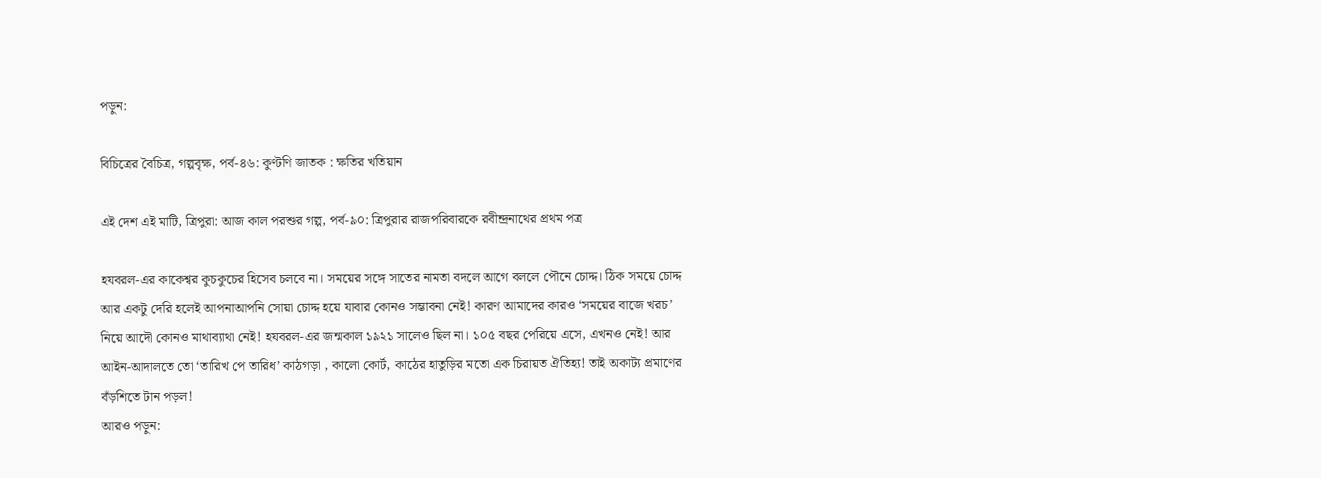পড়ুন:

বিচিত্রের বৈচিত্র, গল্পবৃক্ষ, পর্ব-৪৬: কুণ্টণি জাতক : ক্ষতির খতিয়ান

এই দেশ এই মাটি, ত্রিপুরা: আজ কাল পরশুর গল্প, পর্ব-৯০: ত্রিপুরার রাজপরিবারকে রবীন্দ্রনাথের প্রথম পত্র

হযবরল-এর কাকেশ্বর কুচকুচের হিসেব চলবে না। সময়ের সঙ্গে সাতের নামতা বদলে আগে বললে পৌনে চোদ্দ। ঠিক সময়ে চোদ্দ আর একটু দেরি হলেই আপনাআপনি সোয়া চোদ্দ হয়ে যাবার কোনও সম্ভাবনা নেই! কারণ আমাদের কারও ‘সময়ের বাজে খরচ’ নিয়ে আদৌ কোনও মাথাব্যাথা নেই! হযবরল-এর জন্মকাল ১৯২১ সালেও ছিল না। ১০৫ বছর পেরিয়ে এসে, এখনও নেই! আর আইন-আদালতে তো ‘তারিখ পে তারিধ’ কাঠগড়া , কালো কোর্ট, কাঠের হাতুড়ির মতো এক চিরায়ত ঐতিহ্য! তাই অকাট্য প্রমাণের বঁড়শিতে টান পড়ল!
আরও পড়ুন: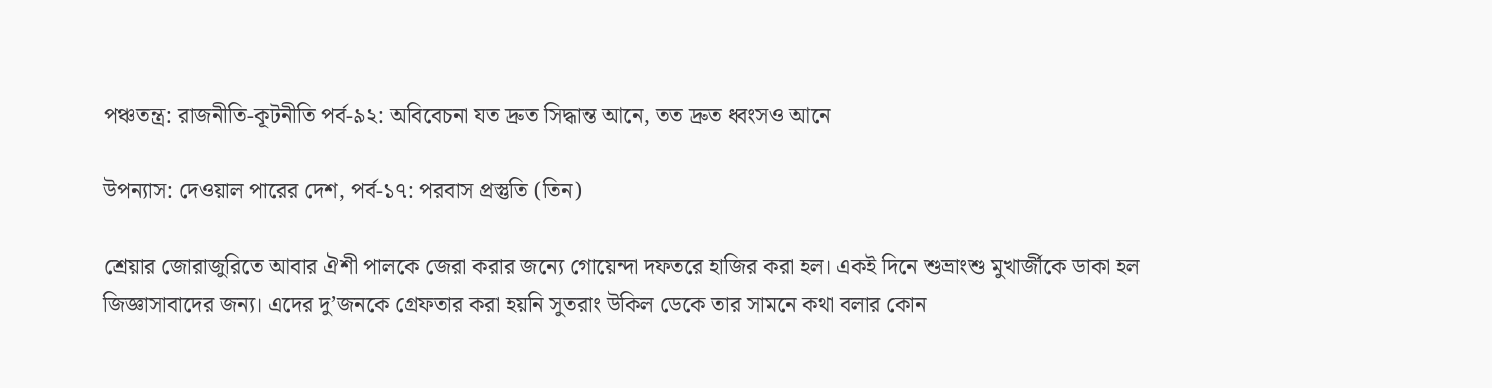পঞ্চতন্ত্র: রাজনীতি-কূটনীতি পর্ব-৯২: অবিবেচনা যত দ্রুত সিদ্ধান্ত আনে, তত দ্রুত ধ্বংসও আনে

উপন্যাস: দেওয়াল পারের দেশ, পর্ব-১৭: পরবাস প্রস্তুতি (তিন)

শ্রেয়ার জোরাজুরিতে আবার ঐশী পালকে জেরা করার জন্যে গোয়েন্দা দফতরে হাজির করা হল। একই দিনে শুভ্রাংশু মুখার্জীকে ডাকা হল জিজ্ঞাসাবাদের জন্য। এদের দু’জনকে গ্রেফতার করা হয়নি সুতরাং উকিল ডেকে তার সামনে কথা বলার কোন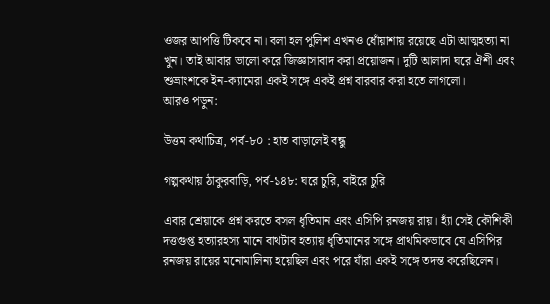ওজর আপত্তি টিকবে না। বলা হল পুলিশ এখনও ধোঁয়াশায় রয়েছে এটা আত্মহত্যা না খুন। তাই আবার ভালো করে জিজ্ঞাসাবাদ করা প্রয়োজন। দুটি আলাদা ঘরে ঐশী এবং শুভ্রাংশকে ইন-ক্যামেরা একই সঙ্গে একই প্রশ্ন বারবার করা হতে লাগলো।
আরও পড়ুন:

উত্তম কথাচিত্র, পর্ব-৮০ : হাত বাড়ালেই বন্ধু

গল্পকথায় ঠাকুরবাড়ি, পর্ব-১৪৮: ঘরে চুরি, বাইরে চুরি

এবার শ্রেয়াকে প্রশ্ন করতে বসল ধৃতিমান এবং এসিপি রনজয় রায়। হ্যাঁ সেই কৌশিকী দত্তগুপ্ত হত্যারহস্য মানে বাথটাব হত্যায় ধৃতিমানের সঙ্গে প্রাথমিকভাবে যে এসিপির রনজয় রায়ের মনোমালিন্য হয়েছিল এবং পরে যাঁরা একই সঙ্গে তদন্ত করেছিলেন।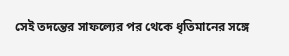সেই তদন্তের সাফল্যের পর থেকে ধৃতিমানের সঙ্গে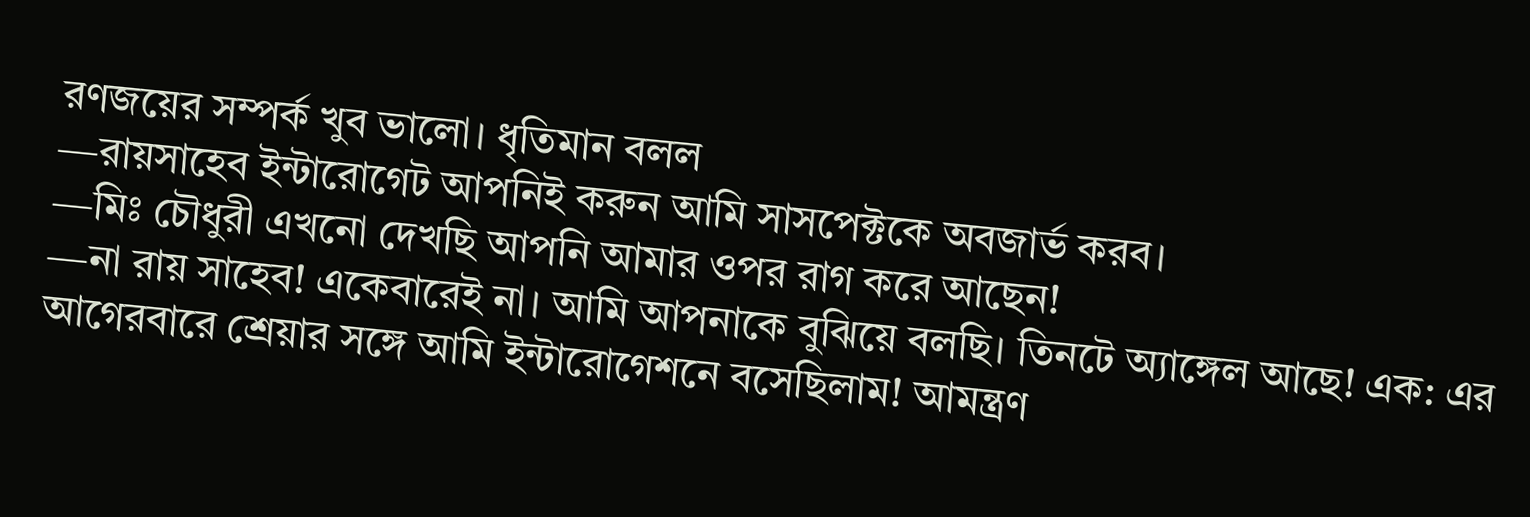রণজয়ের সম্পর্ক খুব ভালো। ধৃতিমান বলল
—রায়সাহেব ইন্টারোগেট আপনিই করুন আমি সাসপেক্টকে অবজার্ভ করব।
—মিঃ চৌধুরী এখনো দেখছি আপনি আমার ওপর রাগ করে আছেন!
—না রায় সাহেব! একেবারেই না। আমি আপনাকে বুঝিয়ে বলছি। তিনটে অ্যাঙ্গেল আছে! এক: এর আগেরবারে শ্রেয়ার সঙ্গে আমি ইন্টারোগেশনে বসেছিলাম! আমন্ত্রণ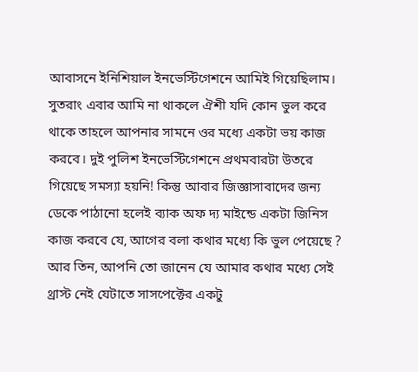আবাসনে ইনিশিয়াল ইনভেস্টিগেশনে আমিই গিয়েছিলাম। সুতরাং এবার আমি না থাকলে ঐশী যদি কোন ভুল করে থাকে তাহলে আপনার সামনে ওর মধ্যে একটা ভয় কাজ করবে। দুই পুলিশ ইনভেস্টিগেশনে প্রথমবারটা উতরে গিয়েছে সমস্যা হয়নি! কিন্তু আবার জিজ্ঞাসাবাদের জন্য ডেকে পাঠানো হলেই ব্যাক অফ দ্য মাইন্ডে একটা জিনিস কাজ করবে যে, আগের বলা কথার মধ্যে কি ভুল পেয়েছে ? আর তিন, আপনি তো জানেন যে আমার কথার মধ্যে সেই থ্রাস্ট নেই যেটাতে সাসপেক্টের একটু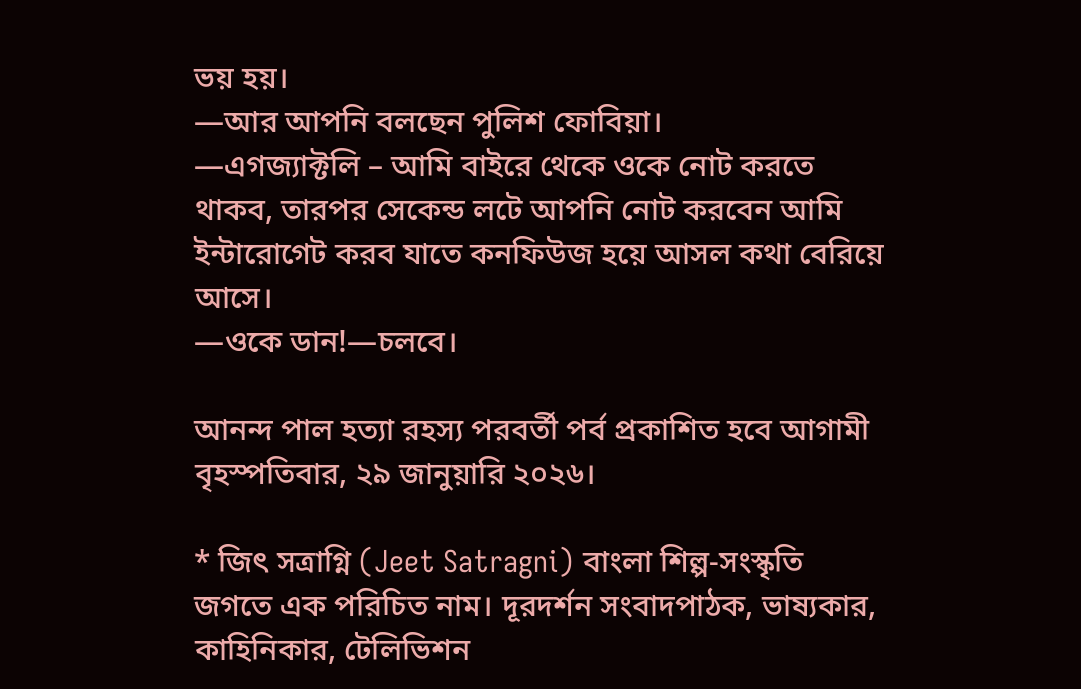ভয় হয়।
—আর আপনি বলছেন পুলিশ ফোবিয়া।
—এগজ্যাক্টলি – আমি বাইরে থেকে ওকে নোট করতে থাকব, তারপর সেকেন্ড লটে আপনি নোট করবেন আমি ইন্টারোগেট করব যাতে কনফিউজ হয়ে আসল কথা বেরিয়ে আসে।
—ওকে ডান!—চলবে।

আনন্দ পাল হত্যা রহস্য পরবর্তী পর্ব প্রকাশিত হবে আগামী বৃহস্পতিবার, ২৯ জানুয়ারি ২০২৬।

* জিৎ সত্রাগ্নি (Jeet Satragni) বাংলা শিল্প-সংস্কৃতি জগতে এক পরিচিত নাম। দূরদর্শন সংবাদপাঠক, ভাষ্যকার, কাহিনিকার, টেলিভিশন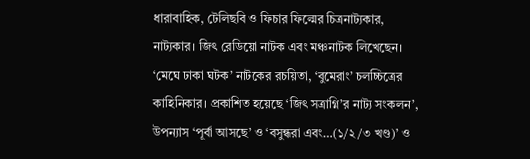ধারাবাহিক, টেলিছবি ও ফিচার ফিল্মের চিত্রনাট্যকার, নাট্যকার। জিৎ রেডিয়ো নাটক এবং মঞ্চনাটক লিখেছেন। ‘মেঘে ঢাকা ঘটক’ নাটকের রচয়িতা, ‘বুমেরাং’ চলচ্চিত্রের কাহিনিকার। প্রকাশিত হয়েছে ‘জিৎ সত্রাগ্নি’র নাট্য সংকলন’, উপন্যাস ‘পূর্বা আসছে’ ও ‘বসুন্ধরা এবং…(১/২/৩ খণ্ড)’ ও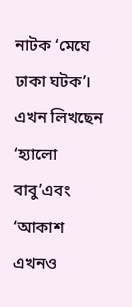নাটক ‘মেঘে ঢাকা ঘটক’। এখন লিখছেন ‘হ্যালো বাবু’এবং ‘আকাশ এখনও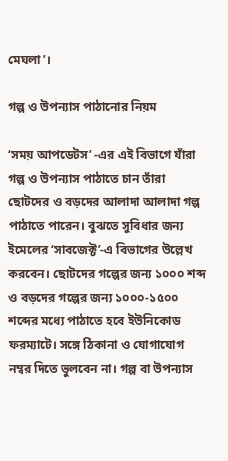মেঘলা’।

গল্প ও উপন্যাস পাঠানোর নিয়ম

‘সময় আপডেটস’ -এর এই বিভাগে যাঁরা গল্প ও উপন্যাস পাঠাতে চান তাঁরা ছোটদের ও বড়দের আলাদা আলাদা গল্প পাঠাতে পারেন। বুঝতে সুবিধার জন্য ইমেলের ‘সাবজেক্ট’-এ বিভাগের উল্লেখ করবেন। ছোটদের গল্পের জন্য ১০০০ শব্দ ও বড়দের গল্পের জন্য ১০০০-১৫০০ শব্দের মধ্যে পাঠাতে হবে ইউনিকোড ফরম্যাটে। সঙ্গে ঠিকানা ও যোগাযোগ নম্বর দিতে ভুলবেন না। গল্প বা উপন্যাস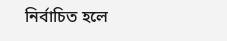নির্বাচিত হলে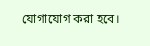যোগাযোগ করা হবে।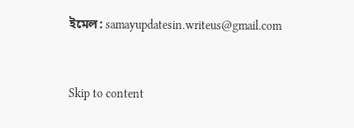ইমেল: samayupdatesin.writeus@gmail.com


Skip to content